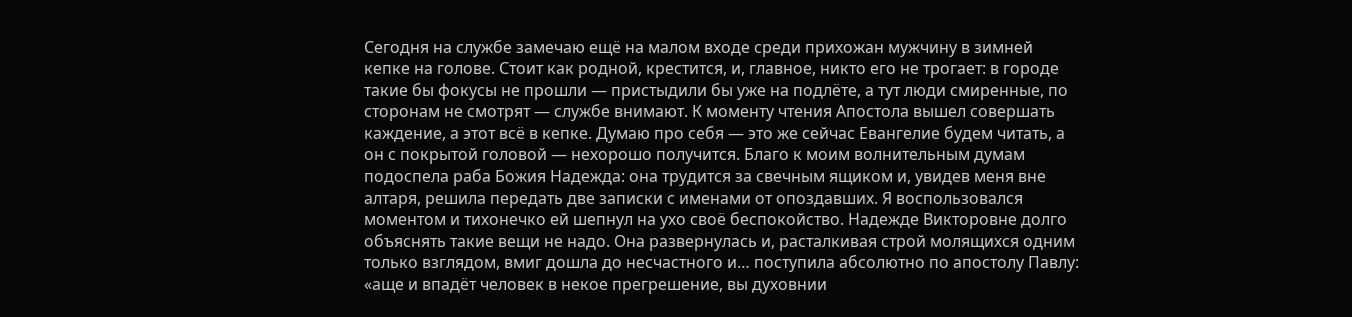Сегодня на службе замечаю ещё на малом входе среди прихожан мужчину в зимней кепке на голове. Стоит как родной, крестится, и, главное, никто его не трогает: в городе такие бы фокусы не прошли — пристыдили бы уже на подлёте, а тут люди смиренные, по сторонам не смотрят — службе внимают. К моменту чтения Апостола вышел совершать каждение, а этот всё в кепке. Думаю про себя — это же сейчас Евангелие будем читать, а он с покрытой головой — нехорошо получится. Благо к моим волнительным думам подоспела раба Божия Надежда: она трудится за свечным ящиком и, увидев меня вне алтаря, решила передать две записки с именами от опоздавших. Я воспользовался моментом и тихонечко ей шепнул на ухо своё беспокойство. Надежде Викторовне долго объяснять такие вещи не надо. Она развернулась и, расталкивая строй молящихся одним только взглядом, вмиг дошла до несчастного и… поступила абсолютно по апостолу Павлу: «аще и впадёт человек в некое прегрешение, вы духовнии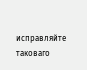исправляйте таковаго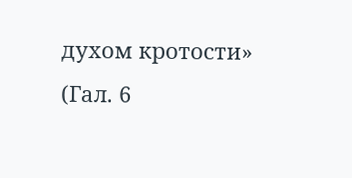духом кротости» (Гал. 6